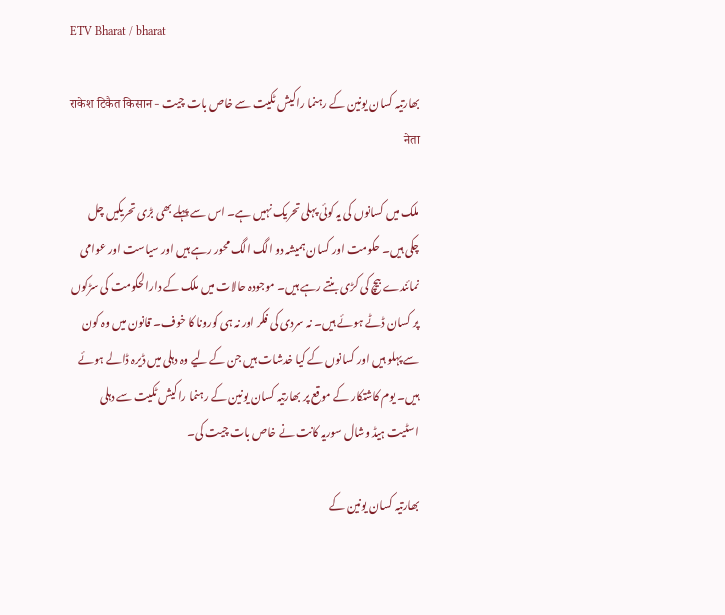ETV Bharat / bharat

بھارتیہ کسان یونین کے رہنما راکیش ٹکیت سے خاص بات چیت - राकेश टिकैत किसान नेता

ملک میں کسانوں کی یہ کوئی پہلی تحریک نہیں ہے۔ اس سے پہلے بھی بڑی تحریکیں چل چکی ہیں۔ حکومت اور کسان ہمیشہ دو الگ الگ محور رہے ہیں اور سیاست اور عوامی نمائندے بیچ کی کڑی بنتے رہے ہیں۔ موجودہ حالات میں ملک کے دارالحکومت کی سڑکوں پر کسان ڈٹے ہوئے ہیں۔ نہ سردی کی فکر اور نہ ہی کورونا کا خوف۔ قانون میں وہ کون سے پہلو ہیں اور کسانوں کے کیا خدشات ہیں جن کے لیے وہ دہلی میں ڈیرہ ڈالے ہوئے ہیں۔ یوم کاشتکار کے موقع پر بھارتیہ کسان یونین کے رہنما راکیش ٹکیت سے دہلی اسٹیت ہیڈ وشال سوریہ کانت نے خاص بات چیت کی۔

بھارتیہ کسان یونین کے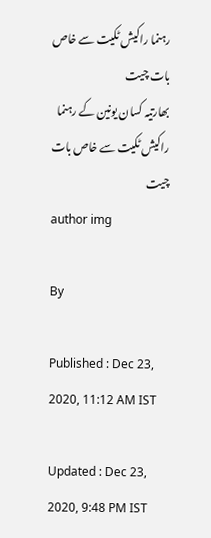رہنما راکیش ٹکیت سے خاص بات چیت
بھارتیہ کسان یونین کے رہنما راکیش ٹکیت سے خاص بات چیت
author img

By

Published : Dec 23, 2020, 11:12 AM IST

Updated : Dec 23, 2020, 9:48 PM IST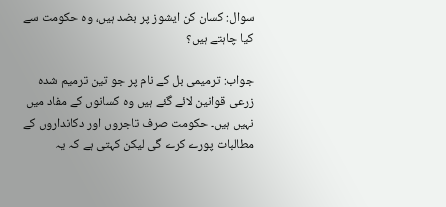سوال: کسان کن ایشوز پر بضد ہیں، وہ حکومت سے کیا چاہتے ہیں؟

جواب: ترمیمی بل کے نام پر جو تین ترمیم شدہ زرعی قوانین لائے گئے ہیں وہ کسانوں کے مفاد میں نہیں ہیں۔ حکومت صرف تاجروں اور دکانداروں کے مطالبات پورے کرے گی لیکن کہتی ہے کہ یہ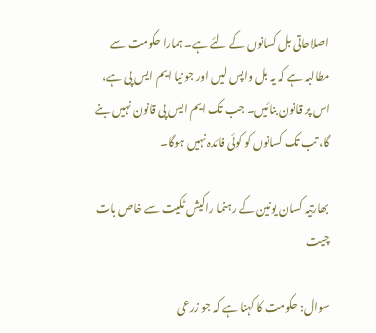اصلاحاتی بل کسانوں کے لئے ہے۔ ہمارا حکومت سے مطالبہ ہے کہ یہ بل واپس لیں اور جو نیا ایم ایس پی ہے، اس پر قانون بنائیں۔ جب تک ایم ایس پی قانون نہیں بنے گا، تب تک کسانوں کو کوئی فائدہ نہیں ہوگا۔

بھارتیہ کسان یونین کے رہنما راکیش ٹکیت سے خاص بات چیت

سوال: حکومت کا کہنا ہے کہ جو زرعی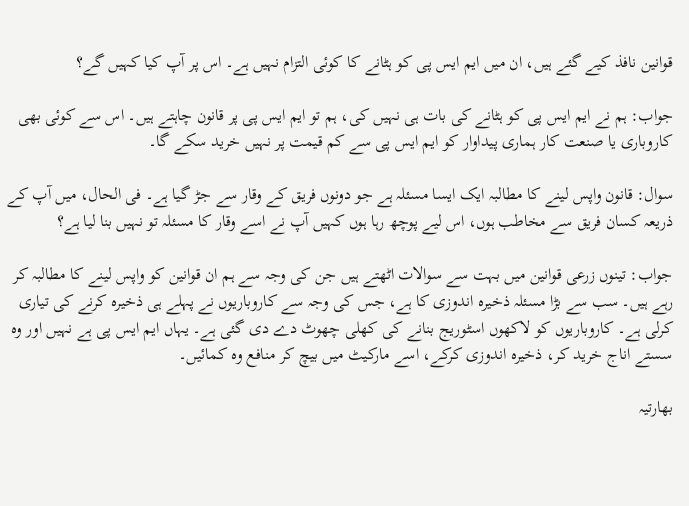قوانین نافذ کیے گئے ہیں، ان میں ایم ایس پی کو ہٹانے کا کوئی التزام نہیں ہے۔ اس پر آپ کیا کہیں گے؟

جواب: ہم نے ایم ایس پی کو ہٹانے کی بات ہی نہیں کی، ہم تو ایم ایس پی پر قانون چاہتے ہیں۔ اس سے کوئی بھی کاروباری یا صنعت کار ہماری پیداوار کو ایم ایس پی سے کم قیمت پر نہیں خرید سکے گا۔

سوال: قانون واپس لینے کا مطالبہ ایک ایسا مسئلہ ہے جو دونوں فریق کے وقار سے جڑ گیا ہے۔ فی الحال، میں آپ کے ذریعہ کسان فریق سے مخاطب ہوں، اس لیے پوچھ رہا ہوں کہیں آپ نے اسے وقار کا مسئلہ تو نہیں بنا لیا ہے؟

جواب: تینوں زرعی قوانین میں بہت سے سوالات اٹھتے ہیں جن کی وجہ سے ہم ان قوانین کو واپس لینے کا مطالبہ کر رہے ہیں۔ سب سے بڑا مسئلہ ذخیرہ اندوزی کا ہے، جس کی وجہ سے کاروباریوں نے پہلے ہی ذخیرہ کرنے کی تیاری کرلی ہے۔ کاروباریوں کو لاکھوں اسٹوریج بنانے کی کھلی چھوٹ دے دی گئی ہے۔ یہاں ایم ایس پی ہے نہیں اور وہ سستے اناج خرید کر، ذخیرہ اندوزی کرکے، اسے مارکیٹ میں بیچ کر منافع وہ کمائیں۔

بھارتیہ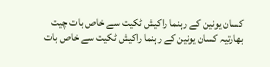کسان یونین کے رہنما راکیش ٹکیت سے خاص بات چیت
بھارتیہ کسان یونین کے رہنما راکیش ٹکیت سے خاص بات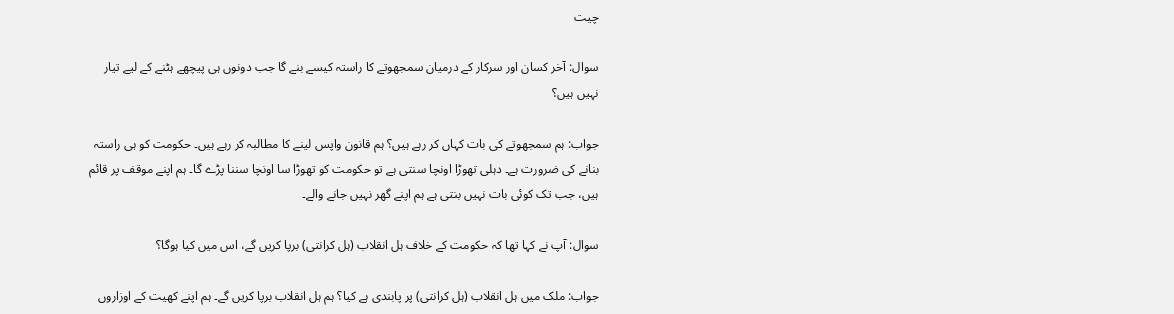چیت

سوال: آخر کسان اور سرکار کے درمیان سمجھوتے کا راستہ کیسے بنے گا جب دونوں ہی پیچھے ہٹنے کے لیے تیار نہیں ہیں؟

جواب: ہم سمجھوتے کی بات کہاں کر رہے ہیں؟ ہم قانون واپس لینے کا مطالبہ کر رہے ہیں۔ حکومت کو ہی راستہ بنانے کی ضرورت ہے۔ دہلی تھوڑا اونچا سنتی ہے تو حکومت کو تھوڑا سا اونچا سننا پڑے گا۔ ہم اپنے موقف پر قائم ہیں، جب تک کوئی بات نہیں بنتی ہے ہم اپنے گھر نہیں جانے والے۔

سوال: آپ نے کہا تھا کہ حکومت کے خلاف ہل انقلاب (ہل کرانتی) برپا کریں گے، اس میں کیا ہوگا؟

جواب: ملک میں ہل انقلاب (ہل کرانتی) پر پابندی ہے کیا؟ ہم ہل انقلاب برپا کریں گے۔ ہم اپنے کھیت کے اوزاروں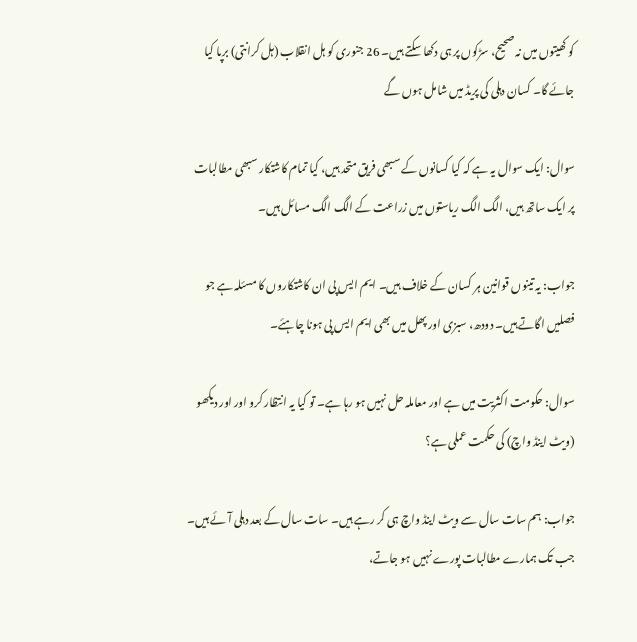کو کھیتوں میں نہ صحیح، سڑکوں پر ہی دکھا سکتے ہیں۔ 26 جنوری کو ہل انقلاب (ہل کرانتی) برپا کیا جائے گا۔ کسان دہلی کی پریڈ میں شامل ہوں گے

سوال: ایک سوال یہ ہے کہ کیا کسانوں کے سبھی فریق متحد ہیں، کیا تمام کاشتکار سبھی مطالبات پر ایک ساتھ ہیں، الگ الگ ریاستوں میں زراعت کے الگ الگ مسائل ہیں۔

جواب: یہ تینوں قوانین ہر کسان کے خلاف ہیں۔ ایم ایس پی ان کاشتکاروں کا مسئلہ ہے جو فصلیں اگاتے ہیں۔ دودھ، سبزی اور پھل میں بھی ایم ایس پی ہونا چاہئے۔

سوال: حکومت اکثریت میں ہے اور معاملہ حل نہیں ہو رہا ہے۔ تو کیا یہ انتظار کرو اور اور دیکھو (ویٹ اینڈ واچ) کی حکمت عملی ہے؟

جواب: ہم سات سال سے ویٹ اینڈ واچ ہی کر رہے ہیں۔ سات سال کے بعد دہلی آئے ہیں۔ جب تک ہمارے مطالبات پورے نہیں ہو جاتے،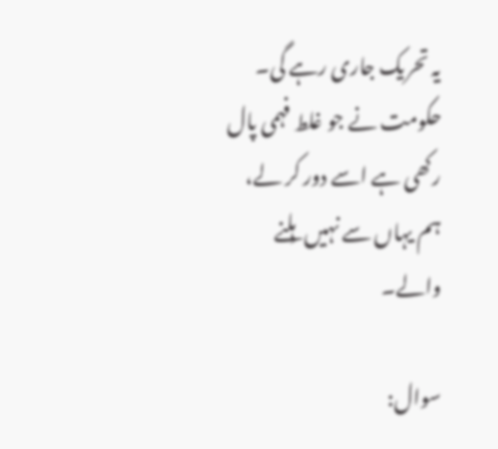یہ تحریک جاری رہے گی۔ حکومت نے جو غلط فہمی پال رکھی ہے اسے دور کر لے، ہم یہاں سے نہیں ہِلنے والے۔

سوال: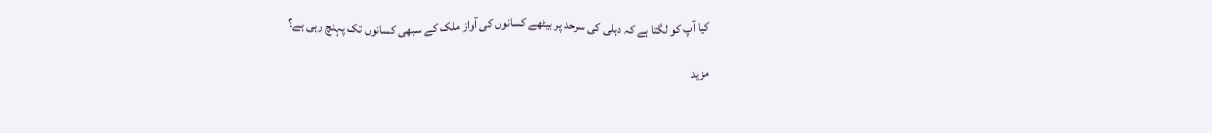کیا آپ کو لگتا ہے کہ دہلی کی سرحد پر بیٹھے کسانوں کی آواز ملک کے سبھی کسانوں تک پہنچ رہی ہے؟

مزید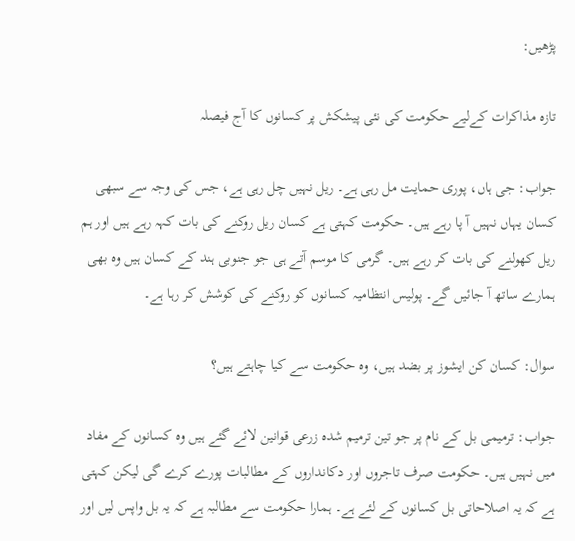پڑھیں:

تازہ مذاکرات کےلیے حکومت کی نئی پیشکش پر کسانوں کا آج فیصلہ

جواب: جی ہاں، پوری حمایت مل رہی ہے۔ ریل نہیں چل رہی ہے، جس کی وجہ سے سبھی کسان یہاں نہیں آ پا رہے ہیں۔ حکومت کہتی ہے کسان ریل روکنے کی بات کہہ رہے ہیں اور ہم ریل کھولنے کی بات کر رہے ہیں۔ گرمی کا موسم آتے ہی جو جنوبی ہند کے کسان ہیں وہ بھی ہمارے ساتھ آ جائیں گے۔ پولیس انتظامیہ کسانوں کو روکنے کی کوشش کر رہا ہے۔

سوال: کسان کن ایشوز پر بضد ہیں، وہ حکومت سے کیا چاہتے ہیں؟

جواب: ترمیمی بل کے نام پر جو تین ترمیم شدہ زرعی قوانین لائے گئے ہیں وہ کسانوں کے مفاد میں نہیں ہیں۔ حکومت صرف تاجروں اور دکانداروں کے مطالبات پورے کرے گی لیکن کہتی ہے کہ یہ اصلاحاتی بل کسانوں کے لئے ہے۔ ہمارا حکومت سے مطالبہ ہے کہ یہ بل واپس لیں اور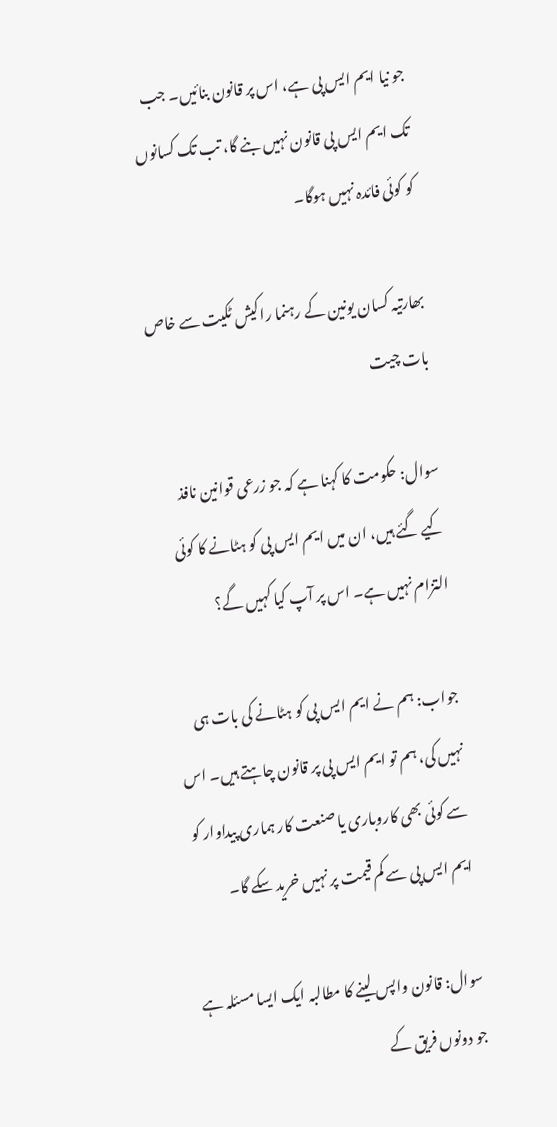جو نیا ایم ایس پی ہے، اس پر قانون بنائیں۔ جب تک ایم ایس پی قانون نہیں بنے گا، تب تک کسانوں کو کوئی فائدہ نہیں ہوگا۔

بھارتیہ کسان یونین کے رہنما راکیش ٹکیت سے خاص بات چیت

سوال: حکومت کا کہنا ہے کہ جو زرعی قوانین نافذ کیے گئے ہیں، ان میں ایم ایس پی کو ہٹانے کا کوئی التزام نہیں ہے۔ اس پر آپ کیا کہیں گے؟

جواب: ہم نے ایم ایس پی کو ہٹانے کی بات ہی نہیں کی، ہم تو ایم ایس پی پر قانون چاہتے ہیں۔ اس سے کوئی بھی کاروباری یا صنعت کار ہماری پیداوار کو ایم ایس پی سے کم قیمت پر نہیں خرید سکے گا۔

سوال: قانون واپس لینے کا مطالبہ ایک ایسا مسئلہ ہے جو دونوں فریق کے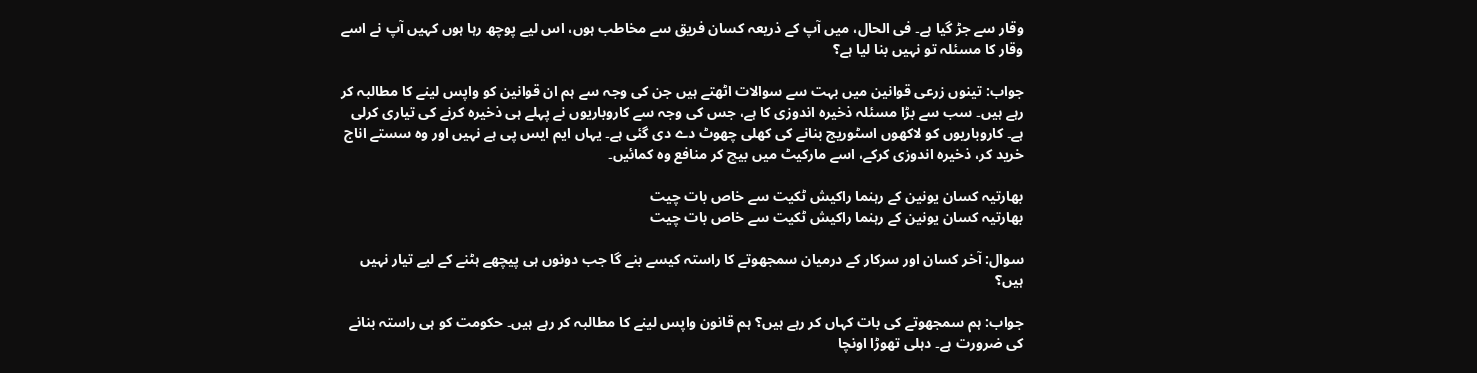وقار سے جڑ گیا ہے۔ فی الحال، میں آپ کے ذریعہ کسان فریق سے مخاطب ہوں، اس لیے پوچھ رہا ہوں کہیں آپ نے اسے وقار کا مسئلہ تو نہیں بنا لیا ہے؟

جواب: تینوں زرعی قوانین میں بہت سے سوالات اٹھتے ہیں جن کی وجہ سے ہم ان قوانین کو واپس لینے کا مطالبہ کر رہے ہیں۔ سب سے بڑا مسئلہ ذخیرہ اندوزی کا ہے، جس کی وجہ سے کاروباریوں نے پہلے ہی ذخیرہ کرنے کی تیاری کرلی ہے۔ کاروباریوں کو لاکھوں اسٹوریج بنانے کی کھلی چھوٹ دے دی گئی ہے۔ یہاں ایم ایس پی ہے نہیں اور وہ سستے اناج خرید کر، ذخیرہ اندوزی کرکے، اسے مارکیٹ میں بیچ کر منافع وہ کمائیں۔

بھارتیہ کسان یونین کے رہنما راکیش ٹکیت سے خاص بات چیت
بھارتیہ کسان یونین کے رہنما راکیش ٹکیت سے خاص بات چیت

سوال: آخر کسان اور سرکار کے درمیان سمجھوتے کا راستہ کیسے بنے گا جب دونوں ہی پیچھے ہٹنے کے لیے تیار نہیں ہیں؟

جواب: ہم سمجھوتے کی بات کہاں کر رہے ہیں؟ ہم قانون واپس لینے کا مطالبہ کر رہے ہیں۔ حکومت کو ہی راستہ بنانے کی ضرورت ہے۔ دہلی تھوڑا اونچا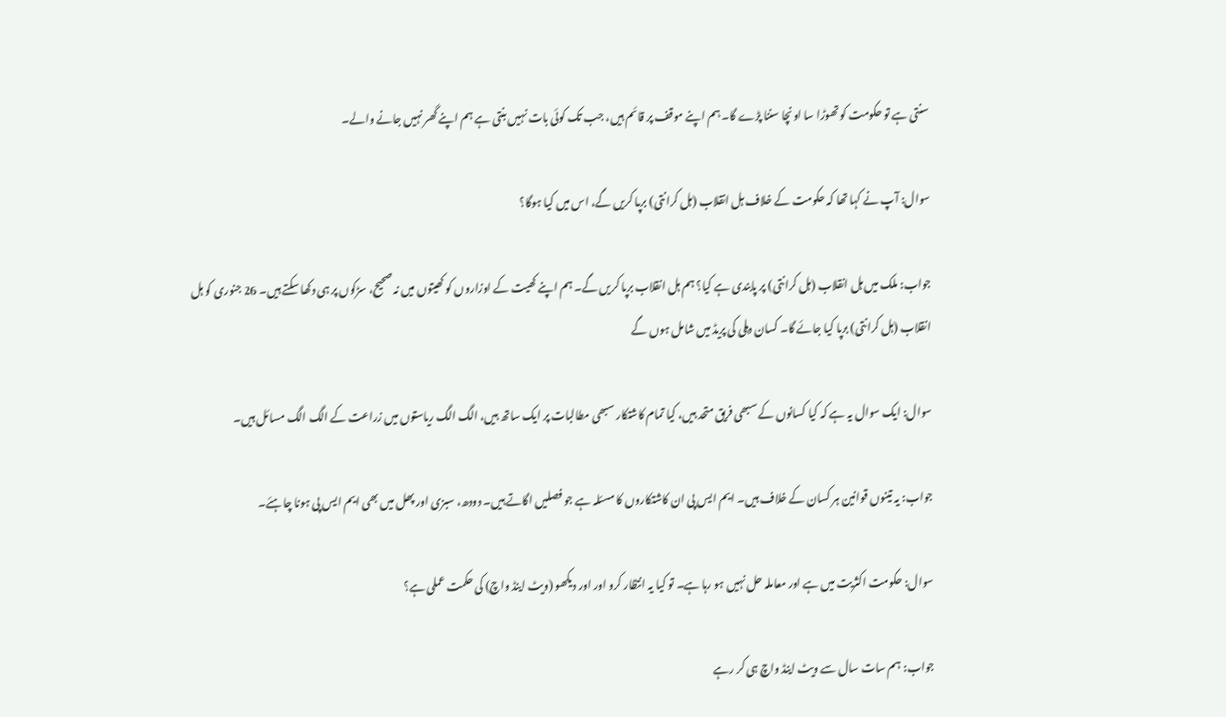سنتی ہے تو حکومت کو تھوڑا سا اونچا سننا پڑے گا۔ ہم اپنے موقف پر قائم ہیں، جب تک کوئی بات نہیں بنتی ہے ہم اپنے گھر نہیں جانے والے۔

سوال: آپ نے کہا تھا کہ حکومت کے خلاف ہل انقلاب (ہل کرانتی) برپا کریں گے، اس میں کیا ہوگا؟

جواب: ملک میں ہل انقلاب (ہل کرانتی) پر پابندی ہے کیا؟ ہم ہل انقلاب برپا کریں گے۔ ہم اپنے کھیت کے اوزاروں کو کھیتوں میں نہ صحیح، سڑکوں پر ہی دکھا سکتے ہیں۔ 26 جنوری کو ہل انقلاب (ہل کرانتی) برپا کیا جائے گا۔ کسان دہلی کی پریڈ میں شامل ہوں گے

سوال: ایک سوال یہ ہے کہ کیا کسانوں کے سبھی فریق متحد ہیں، کیا تمام کاشتکار سبھی مطالبات پر ایک ساتھ ہیں، الگ الگ ریاستوں میں زراعت کے الگ الگ مسائل ہیں۔

جواب: یہ تینوں قوانین ہر کسان کے خلاف ہیں۔ ایم ایس پی ان کاشتکاروں کا مسئلہ ہے جو فصلیں اگاتے ہیں۔ دودھ، سبزی اور پھل میں بھی ایم ایس پی ہونا چاہئے۔

سوال: حکومت اکثریت میں ہے اور معاملہ حل نہیں ہو رہا ہے۔ تو کیا یہ انتظار کرو اور اور دیکھو (ویٹ اینڈ واچ) کی حکمت عملی ہے؟

جواب: ہم سات سال سے ویٹ اینڈ واچ ہی کر رہے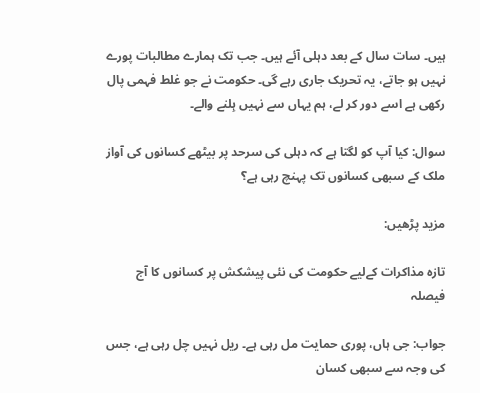ہیں۔ سات سال کے بعد دہلی آئے ہیں۔ جب تک ہمارے مطالبات پورے نہیں ہو جاتے، یہ تحریک جاری رہے گی۔ حکومت نے جو غلط فہمی پال رکھی ہے اسے دور کر لے، ہم یہاں سے نہیں ہِلنے والے۔

سوال: کیا آپ کو لگتا ہے کہ دہلی کی سرحد پر بیٹھے کسانوں کی آواز ملک کے سبھی کسانوں تک پہنچ رہی ہے؟

مزید پڑھیں:

تازہ مذاکرات کےلیے حکومت کی نئی پیشکش پر کسانوں کا آج فیصلہ

جواب: جی ہاں، پوری حمایت مل رہی ہے۔ ریل نہیں چل رہی ہے، جس کی وجہ سے سبھی کسان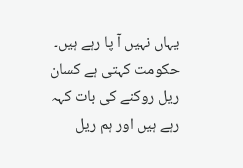یہاں نہیں آ پا رہے ہیں۔ حکومت کہتی ہے کسان ریل روکنے کی بات کہہ رہے ہیں اور ہم ریل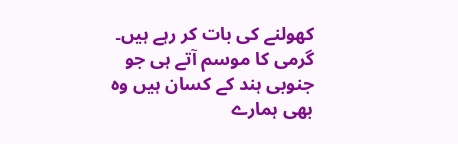کھولنے کی بات کر رہے ہیں۔ گرمی کا موسم آتے ہی جو جنوبی ہند کے کسان ہیں وہ بھی ہمارے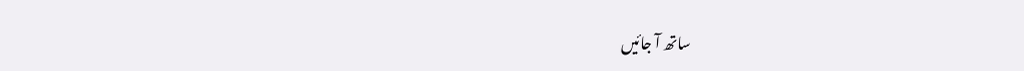ساتھ آ جائیں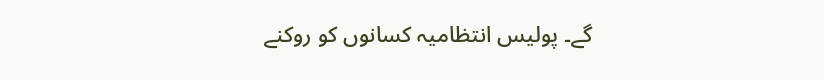گے۔ پولیس انتظامیہ کسانوں کو روکنے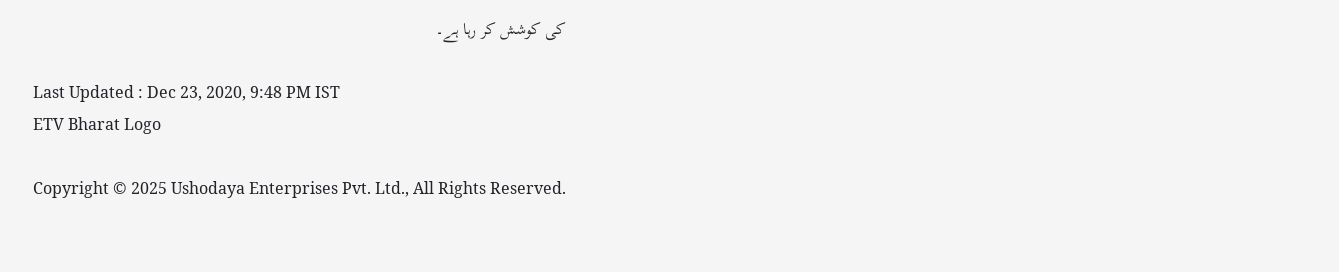کی کوشش کر رہا ہے۔

Last Updated : Dec 23, 2020, 9:48 PM IST
ETV Bharat Logo

Copyright © 2025 Ushodaya Enterprises Pvt. Ltd., All Rights Reserved.